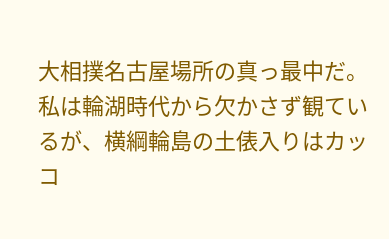大相撲名古屋場所の真っ最中だ。私は輪湖時代から欠かさず観ているが、横綱輪島の土俵入りはカッコ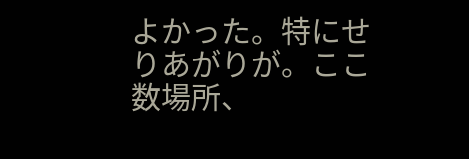よかった。特にせりあがりが。ここ数場所、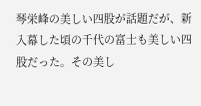琴栄峰の美しい四股が話題だが、新入幕した頃の千代の富士も美しい四股だった。その美し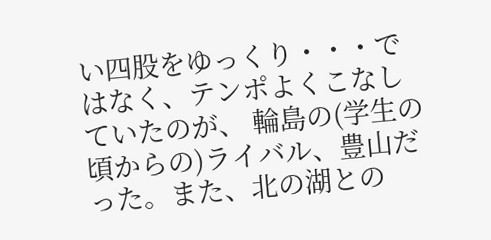い四股をゆっくり・・・ではなく、テンポよくこなしていたのが、 輪島の(学生の頃からの)ライバル、豊山だった。また、北の湖との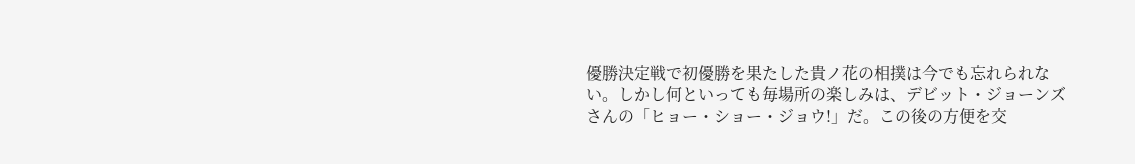優勝決定戦で初優勝を果たした貴ノ花の相撲は今でも忘れられない。しかし何といっても毎場所の楽しみは、デビット・ジョーンズさんの「ヒョー・ショー・ジョウ!」だ。この後の方便を交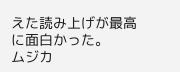えた読み上げが最高に面白かった。
ムジカ